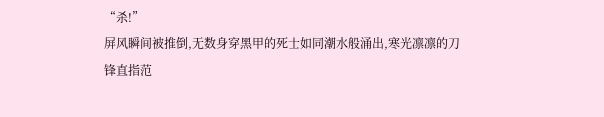“杀!”
屏风瞬间被推倒,无数身穿黑甲的死士如同潮水般涌出,寒光凛凛的刀锋直指范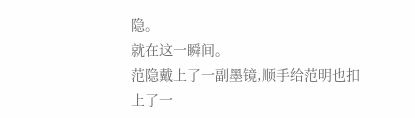隐。
就在这一瞬间。
范隐戴上了一副墨镜,顺手给范明也扣上了一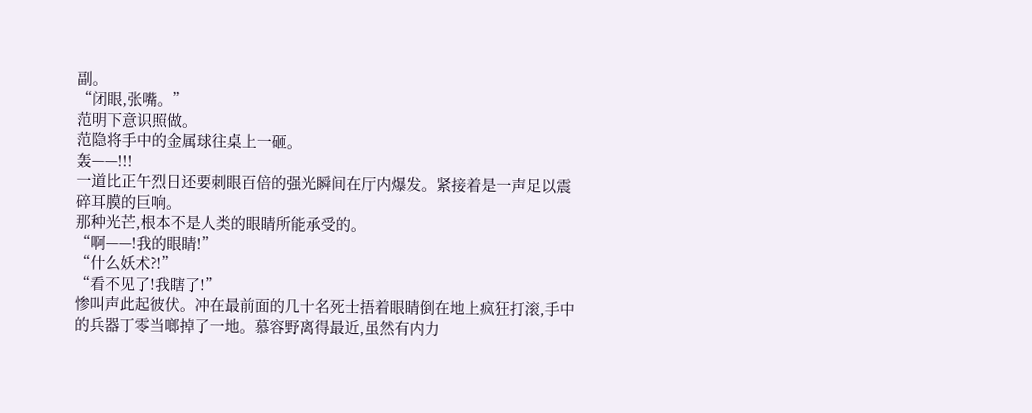副。
“闭眼,张嘴。”
范明下意识照做。
范隐将手中的金属球往桌上一砸。
轰——!!!
一道比正午烈日还要刺眼百倍的强光瞬间在厅内爆发。紧接着是一声足以震碎耳膜的巨响。
那种光芒,根本不是人类的眼睛所能承受的。
“啊——!我的眼睛!”
“什么妖术?!”
“看不见了!我瞎了!”
惨叫声此起彼伏。冲在最前面的几十名死士捂着眼睛倒在地上疯狂打滚,手中的兵器丁零当啷掉了一地。慕容野离得最近,虽然有内力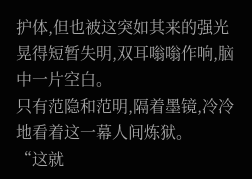护体,但也被这突如其来的强光晃得短暂失明,双耳嗡嗡作响,脑中一片空白。
只有范隐和范明,隔着墨镜,冷冷地看着这一幕人间炼狱。
“这就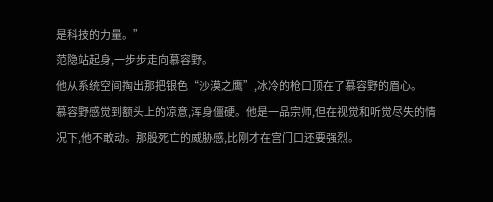是科技的力量。”
范隐站起身,一步步走向慕容野。
他从系统空间掏出那把银色“沙漠之鹰”,冰冷的枪口顶在了慕容野的眉心。
慕容野感觉到额头上的凉意,浑身僵硬。他是一品宗师,但在视觉和听觉尽失的情况下,他不敢动。那股死亡的威胁感,比刚才在宫门口还要强烈。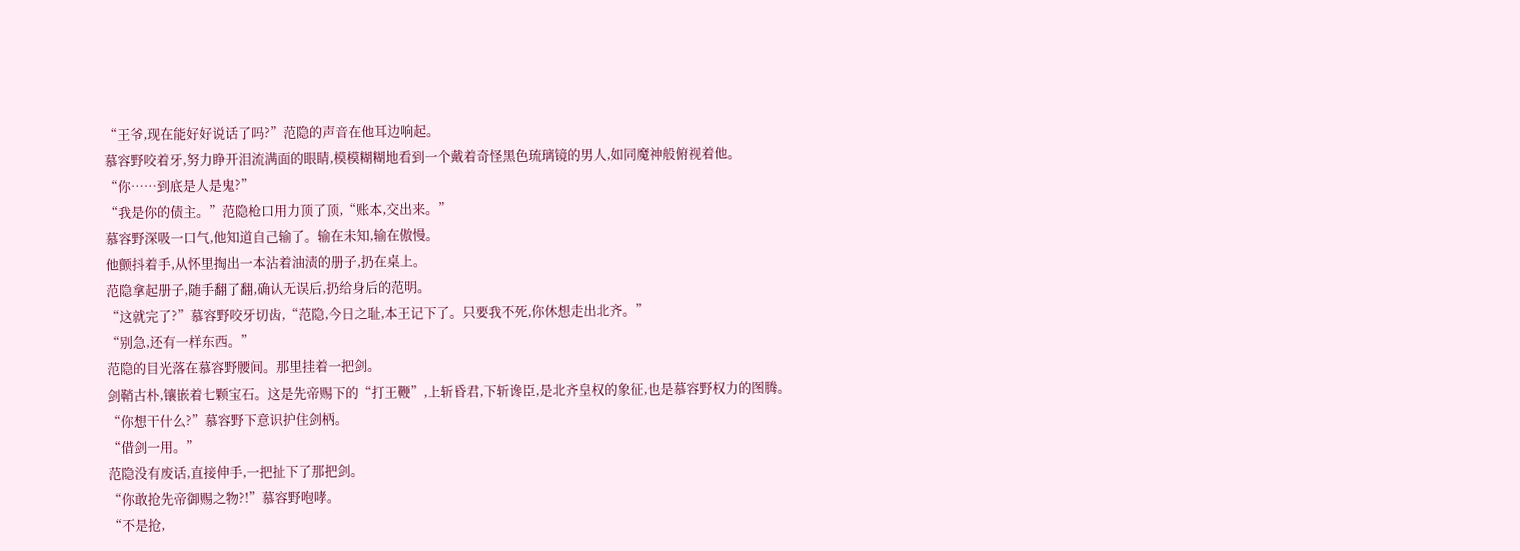“王爷,现在能好好说话了吗?”范隐的声音在他耳边响起。
慕容野咬着牙,努力睁开泪流满面的眼睛,模模糊糊地看到一个戴着奇怪黑色琉璃镜的男人,如同魔神般俯视着他。
“你……到底是人是鬼?”
“我是你的债主。”范隐枪口用力顶了顶,“账本,交出来。”
慕容野深吸一口气,他知道自己输了。输在未知,输在傲慢。
他颤抖着手,从怀里掏出一本沾着油渍的册子,扔在桌上。
范隐拿起册子,随手翻了翻,确认无误后,扔给身后的范明。
“这就完了?”慕容野咬牙切齿,“范隐,今日之耻,本王记下了。只要我不死,你休想走出北齐。”
“别急,还有一样东西。”
范隐的目光落在慕容野腰间。那里挂着一把剑。
剑鞘古朴,镶嵌着七颗宝石。这是先帝赐下的“打王鞭”,上斩昏君,下斩谗臣,是北齐皇权的象征,也是慕容野权力的图腾。
“你想干什么?”慕容野下意识护住剑柄。
“借剑一用。”
范隐没有废话,直接伸手,一把扯下了那把剑。
“你敢抢先帝御赐之物?!”慕容野咆哮。
“不是抢,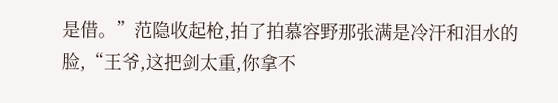是借。”范隐收起枪,拍了拍慕容野那张满是冷汗和泪水的脸,“王爷,这把剑太重,你拿不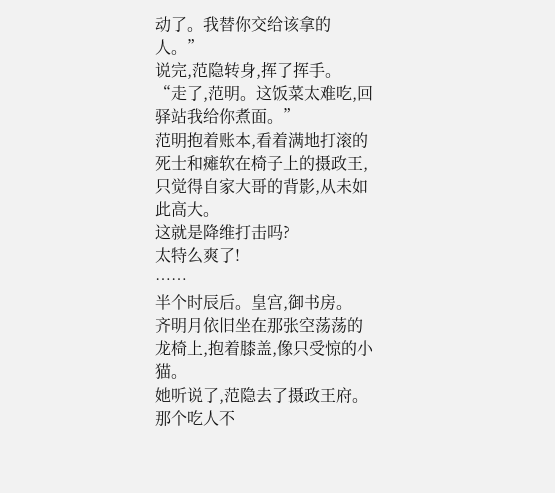动了。我替你交给该拿的人。”
说完,范隐转身,挥了挥手。
“走了,范明。这饭菜太难吃,回驿站我给你煮面。”
范明抱着账本,看着满地打滚的死士和瘫软在椅子上的摄政王,只觉得自家大哥的背影,从未如此高大。
这就是降维打击吗?
太特么爽了!
……
半个时辰后。皇宫,御书房。
齐明月依旧坐在那张空荡荡的龙椅上,抱着膝盖,像只受惊的小猫。
她听说了,范隐去了摄政王府。那个吃人不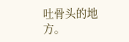吐骨头的地方。